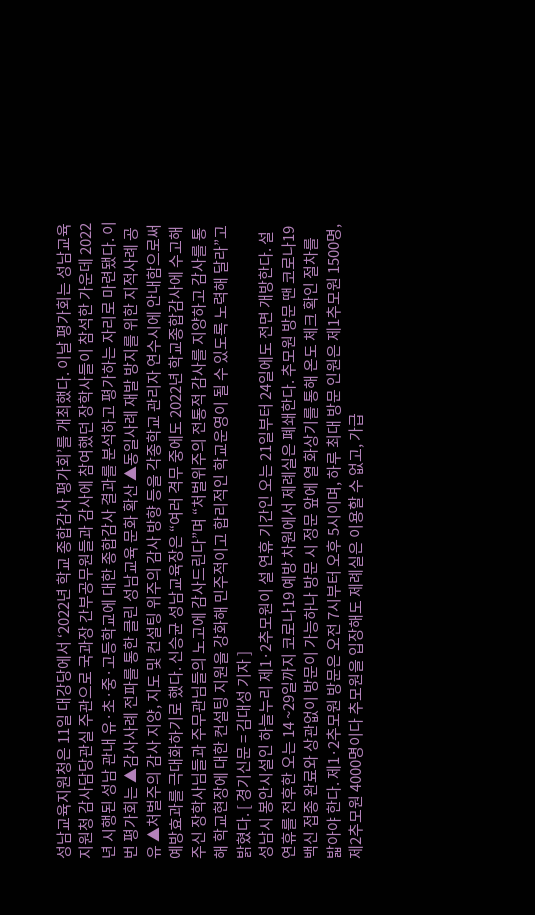성남교육지원청은 11일 대강당에서 ‘2022년 학교 종합감사 평가회’를 개최했다. 이날 평가회는 성남교육지원청 감사담당관실 주관으로 국과장 간부공무원들과 감사에 참여했던 장학사들이 참석한 가운데 2022년 시행된 성남 관내 유·초·중·고등학교에 대한 종합감사 결과를 분석하고 평가하는 자리로 마련됐다. 이번 평가회는 ▲감사사례 전파를 통한 클린 성남교육 문화 확산 ▲동일사례 재발 방지를 위한 지적사례 공유 ▲처벌주의 감사 지양, 지도 및 컨설팅 위주의 감사 방향 등을 각종학교 관리자 연수시에 안내함으로써 예방효과를 극대화하기로 했다. 신승균 성남교육장은 “여러 격무 중에도 2022년 학교종합감사에 수고해주신 장학사님들과 주무관님들의 노고에 감사드린다”며 “처벌위주의 전통적 감사를 지양하고 감사를 통해 학교현장에 대한 컨설팅 지원을 강화해 민주적이고 합리적인 학교운영이 될 수 있도록 노력해 달라”고 밝혔다. [ 경기신문 = 김대성 기자 ]
성남시 봉안시설인 하늘누리 제1·2추모원이 설 연휴 기간인 오는 21일부터 24일에도 전면 개방한다. 설 연휴를 전후한 오는 14 ~29일까지 코로나19 예방 차원에서 제례실은 폐쇄한다. 추모원 방문 땐 코로나19 백신 접종 완료와 상관없이 방문이 가능하나 방문 시 정문 앞에 열 화상기를 통해 온도 체크 확인 절차를 밟아야 한다. 제1·2추모원 방문은 오전 7시부터 오후 5시이며, 하루 최대 방문 인원은 제1추모원 1500명, 제2추모원 4000명이다 추모원을 입장해도 제례실은 이용할 수 없고, 가급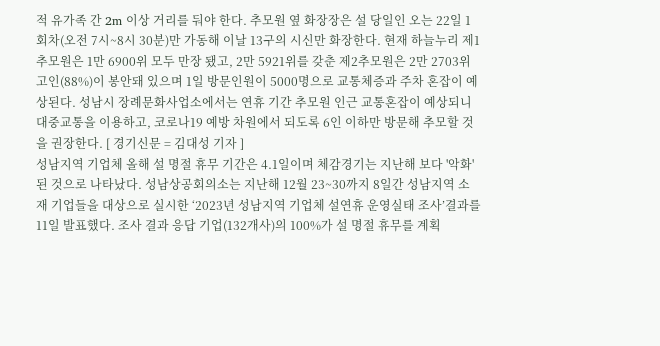적 유가족 간 2m 이상 거리를 둬야 한다. 추모원 옆 화장장은 설 당일인 오는 22일 1회차(오전 7시~8시 30분)만 가동해 이날 13구의 시신만 화장한다. 현재 하늘누리 제1추모원은 1만 6900위 모두 만장 됐고, 2만 5921위를 갖춘 제2추모원은 2만 2703위 고인(88%)이 봉안돼 있으며 1일 방문인원이 5000명으로 교통체증과 주차 혼잡이 예상된다. 성남시 장례문화사업소에서는 연휴 기간 추모원 인근 교통혼잡이 예상되니 대중교통을 이용하고, 코로나19 예방 차원에서 되도록 6인 이하만 방문해 추모할 것을 권장한다. [ 경기신문 = 김대성 기자 ]
성남지역 기업체 올해 설 명절 휴무 기간은 4.1일이며 체감경기는 지난해 보다 '악화'된 것으로 나타났다. 성남상공회의소는 지난해 12월 23~30까지 8일간 성남지역 소재 기업들을 대상으로 실시한 ‘2023년 성남지역 기업체 설연휴 운영실태 조사’결과를 11일 발표했다. 조사 결과 응답 기업(132개사)의 100%가 설 명절 휴무를 계획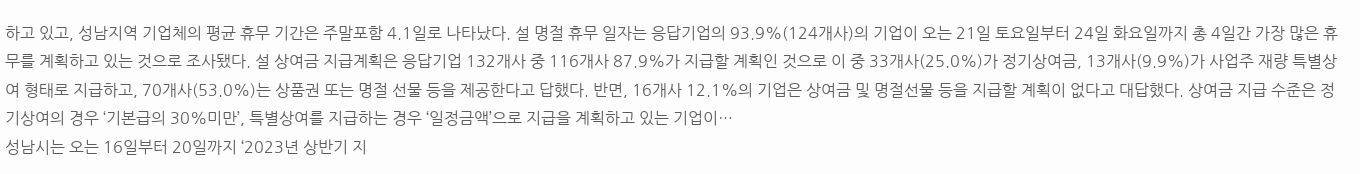하고 있고, 성남지역 기업체의 평균 휴무 기간은 주말포함 4.1일로 나타났다. 설 명절 휴무 일자는 응답기업의 93.9%(124개사)의 기업이 오는 21일 토요일부터 24일 화요일까지 총 4일간 가장 많은 휴무를 계획하고 있는 것으로 조사됐다. 설 상여금 지급계획은 응답기업 132개사 중 116개사 87.9%가 지급할 계획인 것으로 이 중 33개사(25.0%)가 정기상여금, 13개사(9.9%)가 사업주 재량 특별상여 형태로 지급하고, 70개사(53.0%)는 상품권 또는 명절 선물 등을 제공한다고 답했다. 반면, 16개사 12.1%의 기업은 상여금 및 명절선물 등을 지급할 계획이 없다고 대답했다. 상여금 지급 수준은 정기상여의 경우 ‘기본급의 30%미만’, 특별상여를 지급하는 경우 ‘일정금액’으로 지급을 계획하고 있는 기업이…
성남시는 오는 16일부터 20일까지 ‘2023년 상반기 지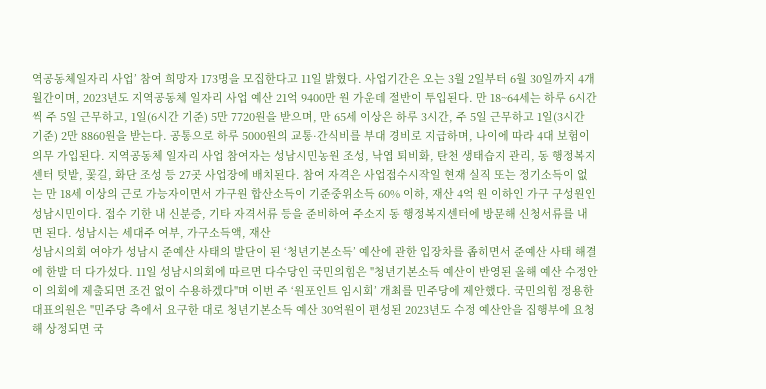역공동체일자리 사업’ 참여 희망자 173명을 모집한다고 11일 밝혔다. 사업기간은 오는 3월 2일부터 6월 30일까지 4개월간이며, 2023년도 지역공동체 일자리 사업 예산 21억 9400만 원 가운데 절반이 투입된다. 만 18~64세는 하루 6시간씩 주 5일 근무하고, 1일(6시간 기준) 5만 7720원을 받으며, 만 65세 이상은 하루 3시간, 주 5일 근무하고 1일(3시간 기준) 2만 8860원을 받는다. 공통으로 하루 5000원의 교통·간식비를 부대 경비로 지급하며, 나이에 따라 4대 보험이 의무 가입된다. 지역공동체 일자리 사업 참여자는 성남시민농원 조성, 낙엽 퇴비화, 탄천 생태습지 관리, 동 행정복지센터 텃밭, 꽃길, 화단 조성 등 27곳 사업장에 배치된다. 참여 자격은 사업접수시작일 현재 실직 또는 정기소득이 없는 만 18세 이상의 근로 가능자이면서 가구원 합산소득이 기준중위소득 60% 이하, 재산 4억 원 이하인 가구 구성원인 성남시민이다. 접수 기한 내 신분증, 기타 자격서류 등을 준비하여 주소지 동 행정복지센터에 방문해 신청서류를 내면 된다. 성남시는 세대주 여부, 가구소득액, 재산
성남시의회 여야가 성남시 준예산 사태의 발단이 된 ‘청년기본소득’ 예산에 관한 입장차를 좁히면서 준예산 사태 해결에 한발 더 다가섰다. 11일 성남시의회에 따르면 다수당인 국민의힘은 "청년기본소득 예산이 반영된 올해 예산 수정안이 의회에 제출되면 조건 없이 수용하겠다"며 이번 주 ‘원포인트 임시회’ 개최를 민주당에 제안했다. 국민의힘 정용한 대표의원은 "민주당 측에서 요구한 대로 청년기본소득 예산 30억원이 편성된 2023년도 수정 예산안을 집행부에 요청해 상정되면 국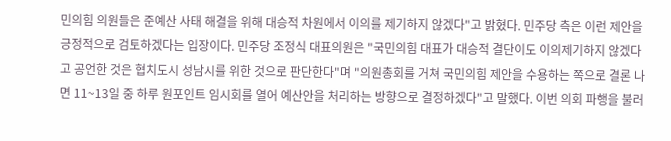민의힘 의원들은 준예산 사태 해결을 위해 대승적 차원에서 이의를 제기하지 않겠다"고 밝혔다. 민주당 측은 이런 제안을 긍정적으로 검토하겠다는 입장이다. 민주당 조정식 대표의원은 "국민의힘 대표가 대승적 결단이도 이의제기하지 않겠다고 공언한 것은 협치도시 성남시를 위한 것으로 판단한다"며 "의원총회를 거쳐 국민의힘 제안을 수용하는 쪽으로 결론 나면 11~13일 중 하루 원포인트 임시회를 열어 예산안을 처리하는 방향으로 결정하겠다"고 말했다. 이번 의회 파행을 불러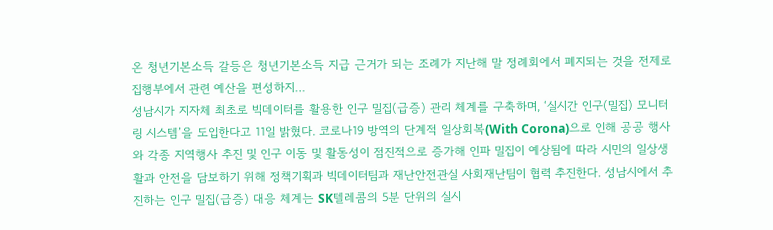온 청년기본소득 갈등은 청년기본소득 지급 근거가 되는 조례가 지난해 말 정례회에서 폐지되는 것을 전제로 집행부에서 관련 예산을 편성하지…
성남시가 지자체 최초로 빅데이터를 활용한 인구 밀집(급증) 관리 체계를 구축하며, ‘실시간 인구(밀집) 모니터링 시스템’을 도입한다고 11일 밝혔다. 코로나19 방역의 단계적 일상회복(With Corona)으로 인해 공공 행사와 각종 지역행사 추진 및 인구 이동 및 활동성이 점진적으로 증가해 인파 밀집이 예상됨에 따라 시민의 일상생활과 안전을 담보하기 위해 정책기획과 빅데이터팀과 재난안전관실 사회재난팀이 협력 추진한다. 성남시에서 추진하는 인구 밀집(급증) 대응 체계는 SK텔레콤의 5분 단위의 실시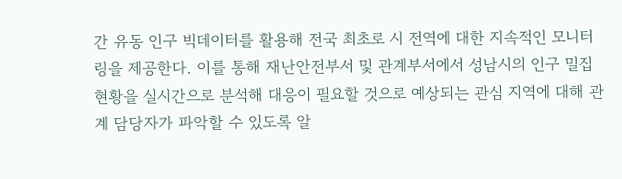간 유동 인구 빅데이터를 활용해 전국 최초로 시 전역에 대한 지속적인 모니터링을 제공한다. 이를 통해 재난안전부서 및 관계부서에서 성남시의 인구 밀집 현황을 실시간으로 분석해 대응이 필요할 것으로 예상되는 관심 지역에 대해 관계 담당자가 파악할 수 있도록 알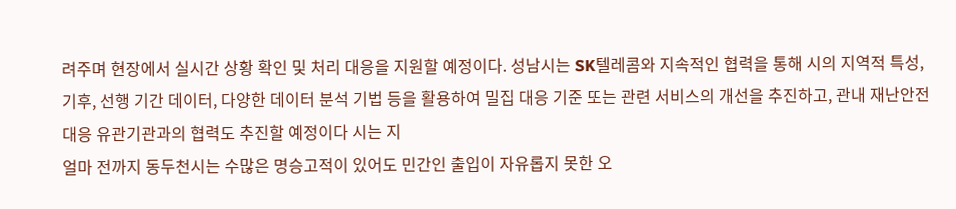려주며 현장에서 실시간 상황 확인 및 처리 대응을 지원할 예정이다. 성남시는 SK텔레콤와 지속적인 협력을 통해 시의 지역적 특성, 기후, 선행 기간 데이터, 다양한 데이터 분석 기법 등을 활용하여 밀집 대응 기준 또는 관련 서비스의 개선을 추진하고, 관내 재난안전 대응 유관기관과의 협력도 추진할 예정이다 시는 지
얼마 전까지 동두천시는 수많은 명승고적이 있어도 민간인 출입이 자유롭지 못한 오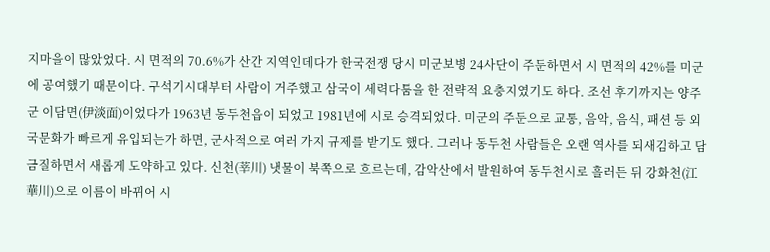지마을이 많았었다. 시 면적의 70.6%가 산간 지역인데다가 한국전쟁 당시 미군보병 24사단이 주둔하면서 시 면적의 42%를 미군에 공여했기 때문이다. 구석기시대부터 사람이 거주했고 삼국이 세력다툼을 한 전략적 요충지였기도 하다. 조선 후기까지는 양주군 이담면(伊淡面)이었다가 1963년 동두천읍이 되었고 1981년에 시로 승격되었다. 미군의 주둔으로 교통, 음악, 음식, 패션 등 외국문화가 빠르게 유입되는가 하면, 군사적으로 여러 가지 규제를 받기도 했다. 그러나 동두천 사람들은 오랜 역사를 되새김하고 담금질하면서 새롭게 도약하고 있다. 신천(莘川) 냇물이 북쪽으로 흐르는데, 감악산에서 발원하여 동두천시로 흘러든 뒤 강화천(江華川)으로 이름이 바뀌어 시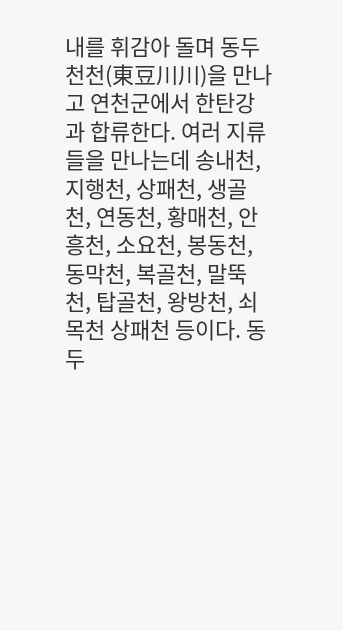내를 휘감아 돌며 동두천천(東豆川川)을 만나고 연천군에서 한탄강과 합류한다. 여러 지류들을 만나는데 송내천, 지행천, 상패천, 생골천, 연동천, 황매천, 안흥천, 소요천, 봉동천, 동막천, 복골천, 말뚝천, 탑골천, 왕방천, 쇠목천 상패천 등이다. 동두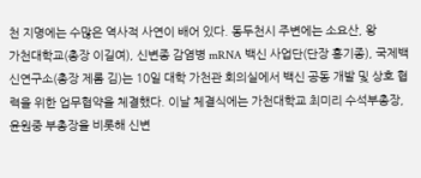천 지명에는 수많은 역사적 사연이 배어 있다. 동두천시 주변에는 소요산, 왕
가천대학교(총장 이길여), 신변종 감염병 mRNA 백신 사업단(단장 홍기종), 국제백신연구소(총장 제롬 김)는 10일 대학 가천관 회의실에서 백신 공동 개발 및 상호 협력을 위한 업무협약을 체결했다. 이날 체결식에는 가천대학교 최미리 수석부총장, 윤원중 부총장을 비롯해 신변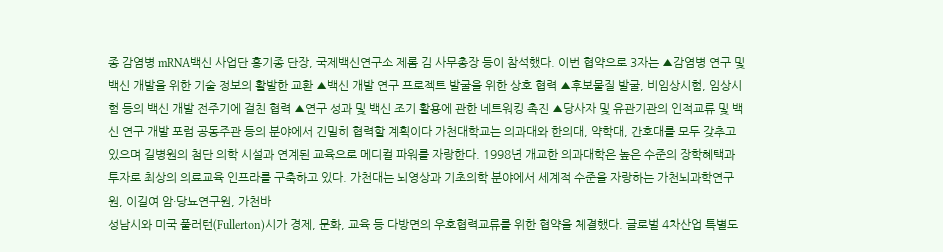종 감염병 mRNA백신 사업단 홍기종 단장, 국제백신연구소 제롬 김 사무총장 등이 참석했다. 이번 협약으로 3자는 ▲감염병 연구 및 백신 개발을 위한 기술 정보의 활발한 교환 ▲백신 개발 연구 프로젝트 발굴을 위한 상호 협력 ▲후보물질 발굴, 비임상시험, 임상시험 등의 백신 개발 전주기에 걸친 협력 ▲연구 성과 및 백신 조기 활용에 관한 네트워킹 촉진 ▲당사자 및 유관기관의 인적교류 및 백신 연구 개발 포럼 공동주관 등의 분야에서 긴밀히 협력할 계획이다 가천대학교는 의과대와 한의대, 약학대, 간호대를 모두 갖추고 있으며 길병원의 첨단 의학 시설과 연계된 교육으로 메디컬 파워를 자랑한다. 1998년 개교한 의과대학은 높은 수준의 장학혜택과 투자로 최상의 의료교육 인프라를 구축하고 있다. 가천대는 뇌영상과 기초의학 분야에서 세계적 수준을 자랑하는 가천뇌과학연구원, 이길여 암·당뇨연구원, 가천바
성남시와 미국 풀러턴(Fullerton)시가 경제, 문화, 교육 등 다방면의 우호협력교류를 위한 협약을 체결했다. 글로벌 4차산업 특별도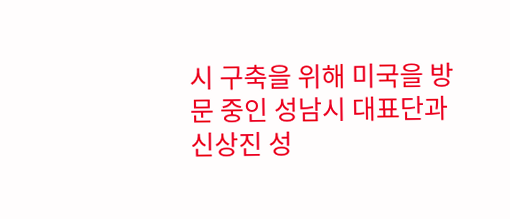시 구축을 위해 미국을 방문 중인 성남시 대표단과 신상진 성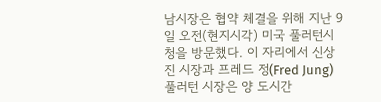남시장은 협약 체결을 위해 지난 9일 오전(현지시각) 미국 풀러턴시청을 방문했다. 이 자리에서 신상진 시장과 프레드 정(Fred Jung) 풀러턴 시장은 양 도시간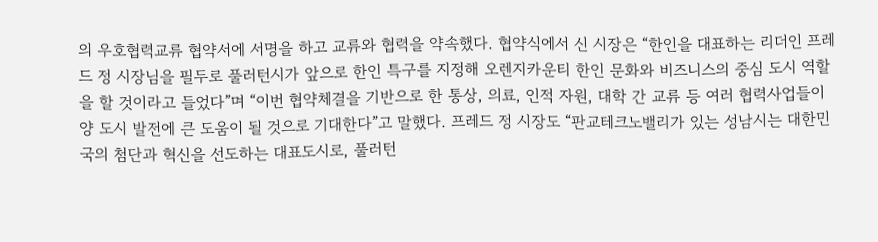의 우호협력교류 협약서에 서명을 하고 교류와 협력을 약속했다. 협약식에서 신 시장은 “한인을 대표하는 리더인 프레드 정 시장님을 필두로 풀러턴시가 앞으로 한인 특구를 지정해 오렌지카운티 한인 문화와 비즈니스의 중심 도시 역할을 할 것이라고 들었다”며 “이번 협약체결을 기반으로 한 통상, 의료, 인적 자원, 대학 간 교류 등 여러 협력사업들이 양 도시 발전에 큰 도움이 될 것으로 기대한다”고 말했다. 프레드 정 시장도 “판교테크노밸리가 있는 성남시는 대한민국의 첨단과 혁신을 선도하는 대표도시로, 풀러턴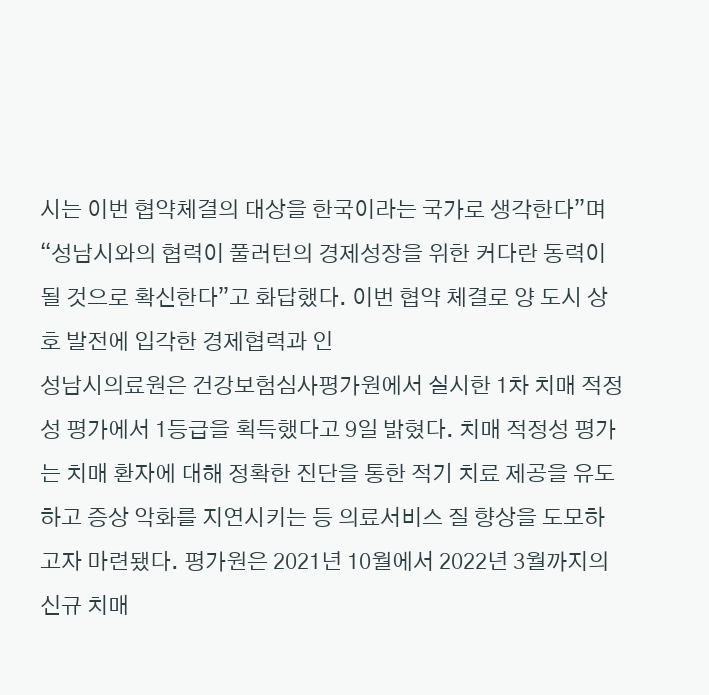시는 이번 협약체결의 대상을 한국이라는 국가로 생각한다”며 “성남시와의 협력이 풀러턴의 경제성장을 위한 커다란 동력이 될 것으로 확신한다”고 화답했다. 이번 협약 체결로 양 도시 상호 발전에 입각한 경제협력과 인
성남시의료원은 건강보험심사평가원에서 실시한 1차 치매 적정성 평가에서 1등급을 획득했다고 9일 밝혔다. 치매 적정성 평가는 치매 환자에 대해 정확한 진단을 통한 적기 치료 제공을 유도하고 증상 악화를 지연시키는 등 의료서비스 질 향상을 도모하고자 마련됐다. 평가원은 2021년 10월에서 2022년 3월까지의 신규 치매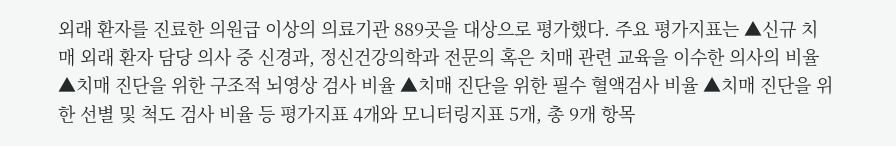외래 환자를 진료한 의원급 이상의 의료기관 889곳을 대상으로 평가했다. 주요 평가지표는 ▲신규 치매 외래 환자 담당 의사 중 신경과, 정신건강의학과 전문의 혹은 치매 관련 교육을 이수한 의사의 비율 ▲치매 진단을 위한 구조적 뇌영상 검사 비율 ▲치매 진단을 위한 필수 혈액검사 비율 ▲치매 진단을 위한 선별 및 척도 검사 비율 등 평가지표 4개와 모니터링지표 5개, 총 9개 항목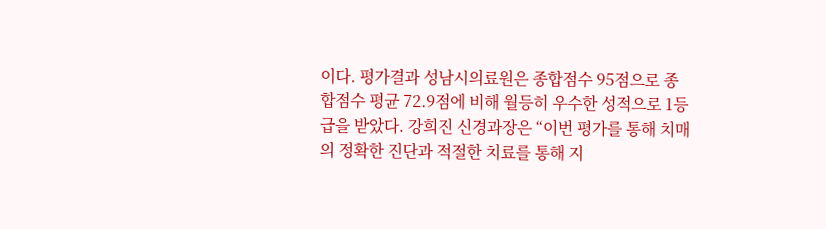이다. 평가결과 성남시의료원은 종합점수 95점으로 종합점수 평균 72.9점에 비해 월등히 우수한 성적으로 1등급을 받았다. 강희진 신경과장은 “이번 평가를 통해 치매의 정확한 진단과 적절한 치료를 통해 지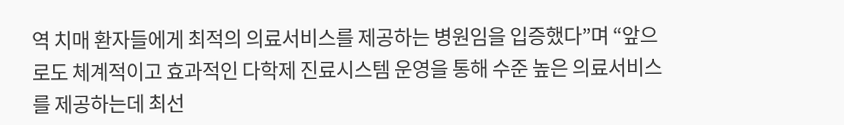역 치매 환자들에게 최적의 의료서비스를 제공하는 병원임을 입증했다”며 “앞으로도 체계적이고 효과적인 다학제 진료시스템 운영을 통해 수준 높은 의료서비스를 제공하는데 최선